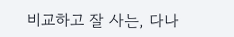비교하고 잘 사는, 다나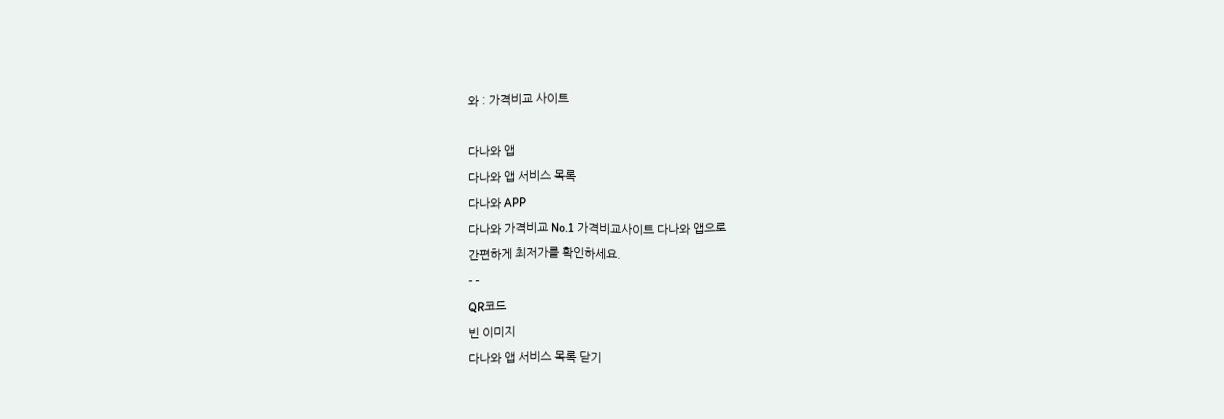와 : 가격비교 사이트

다나와 앱
다나와 앱 서비스 목록
다나와 APP
다나와 가격비교 No.1 가격비교사이트 다나와 앱으로
간편하게 최저가를 확인하세요.
- -
QR코드
빈 이미지
다나와 앱 서비스 목록 닫기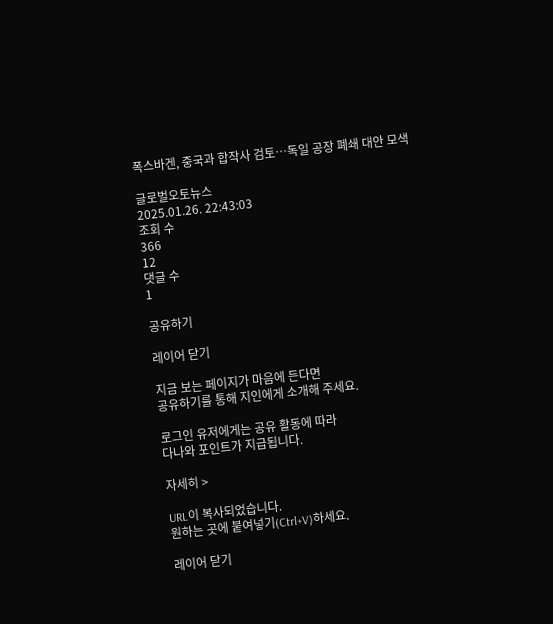폭스바겐, 중국과 합작사 검토…독일 공장 폐쇄 대안 모색

글로벌오토뉴스
2025.01.26. 22:43:03
조회 수
366
12
댓글 수
1

공유하기

레이어 닫기

지금 보는 페이지가 마음에 든다면
공유하기를 통해 지인에게 소개해 주세요.

로그인 유저에게는 공유 활동에 따라
다나와 포인트가 지급됩니다.

자세히 >

URL이 복사되었습니다.
원하는 곳에 붙여넣기(Ctrl+V)하세요.

레이어 닫기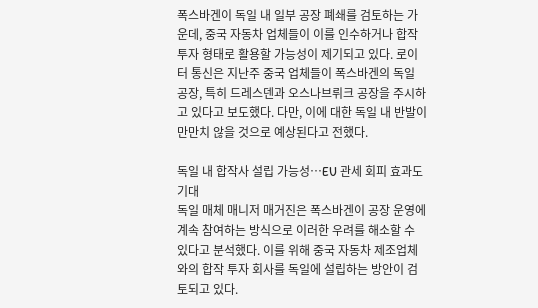폭스바겐이 독일 내 일부 공장 폐쇄를 검토하는 가운데, 중국 자동차 업체들이 이를 인수하거나 합작 투자 형태로 활용할 가능성이 제기되고 있다. 로이터 통신은 지난주 중국 업체들이 폭스바겐의 독일 공장, 특히 드레스덴과 오스나브뤼크 공장을 주시하고 있다고 보도했다. 다만, 이에 대한 독일 내 반발이 만만치 않을 것으로 예상된다고 전했다.

독일 내 합작사 설립 가능성…EU 관세 회피 효과도 기대
독일 매체 매니저 매거진은 폭스바겐이 공장 운영에 계속 참여하는 방식으로 이러한 우려를 해소할 수 있다고 분석했다. 이를 위해 중국 자동차 제조업체와의 합작 투자 회사를 독일에 설립하는 방안이 검토되고 있다.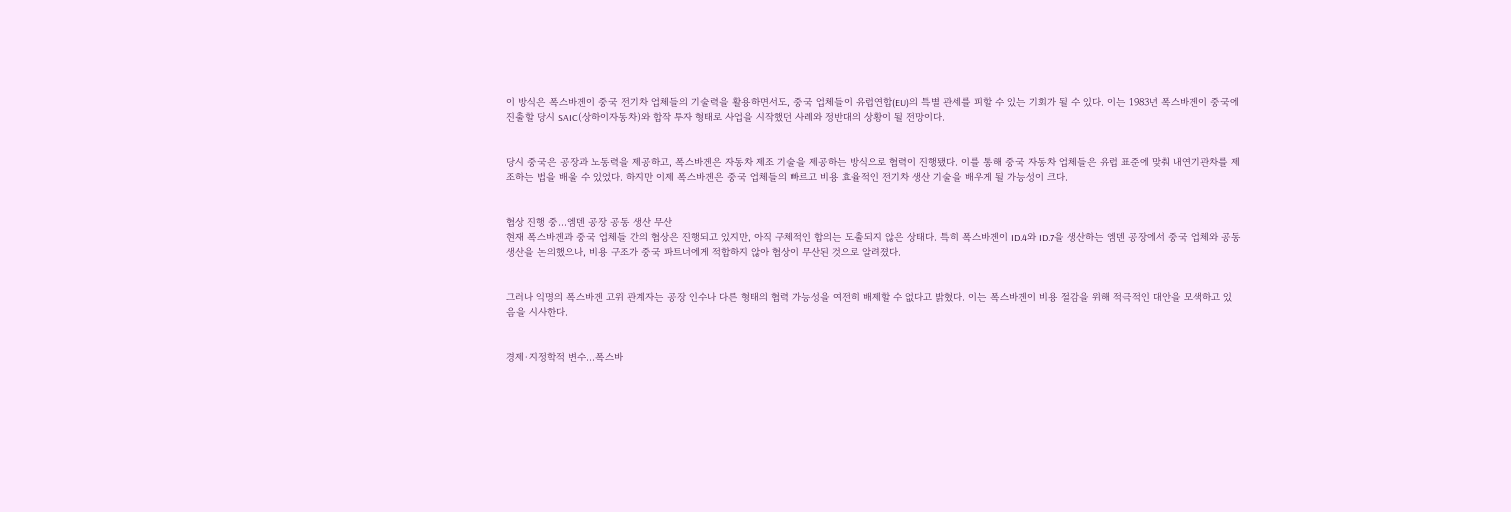이 방식은 폭스바겐이 중국 전기차 업체들의 기술력을 활용하면서도, 중국 업체들이 유럽연합(EU)의 특별 관세를 피할 수 있는 기회가 될 수 있다. 이는 1983년 폭스바겐이 중국에 진출할 당시 SAIC(상하이자동차)와 합작 투자 형태로 사업을 시작했던 사례와 정반대의 상황이 될 전망이다.


당시 중국은 공장과 노동력을 제공하고, 폭스바겐은 자동차 제조 기술을 제공하는 방식으로 협력이 진행됐다. 이를 통해 중국 자동차 업체들은 유럽 표준에 맞춰 내연기관차를 제조하는 법을 배울 수 있었다. 하지만 이제 폭스바겐은 중국 업체들의 빠르고 비용 효율적인 전기차 생산 기술을 배우게 될 가능성이 크다.


협상 진행 중…엠덴 공장 공동 생산 무산
현재 폭스바겐과 중국 업체들 간의 협상은 진행되고 있지만, 아직 구체적인 합의는 도출되지 않은 상태다. 특히 폭스바겐이 ID.4와 ID.7을 생산하는 엠덴 공장에서 중국 업체와 공동 생산을 논의했으나, 비용 구조가 중국 파트너에게 적합하지 않아 협상이 무산된 것으로 알려졌다.


그러나 익명의 폭스바겐 고위 관계자는 공장 인수나 다른 형태의 협력 가능성을 여전히 배제할 수 없다고 밝혔다. 이는 폭스바겐이 비용 절감을 위해 적극적인 대안을 모색하고 있음을 시사한다.


경제·지정학적 변수…폭스바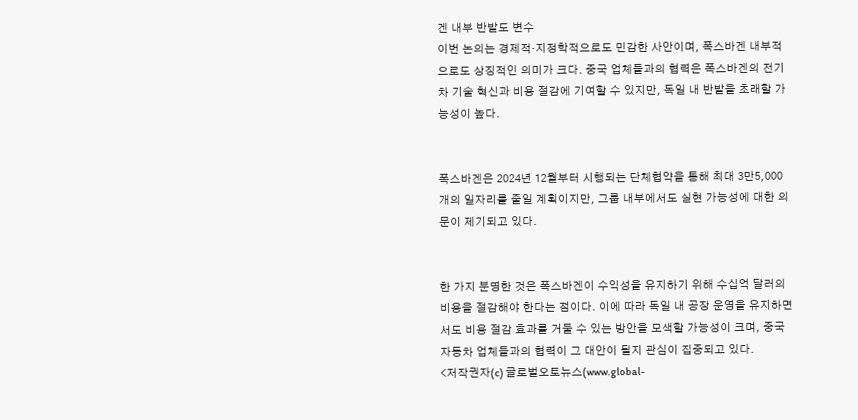겐 내부 반발도 변수
이번 논의는 경제적·지정학적으로도 민감한 사안이며, 폭스바겐 내부적으로도 상징적인 의미가 크다. 중국 업체들과의 협력은 폭스바겐의 전기차 기술 혁신과 비용 절감에 기여할 수 있지만, 독일 내 반발을 초래할 가능성이 높다.


폭스바겐은 2024년 12월부터 시행되는 단체협약을 통해 최대 3만5,000개의 일자리를 줄일 계획이지만, 그룹 내부에서도 실현 가능성에 대한 의문이 제기되고 있다.


한 가지 분명한 것은 폭스바겐이 수익성을 유지하기 위해 수십억 달러의 비용을 절감해야 한다는 점이다. 이에 따라 독일 내 공장 운영을 유지하면서도 비용 절감 효과를 거둘 수 있는 방안을 모색할 가능성이 크며, 중국 자동차 업체들과의 협력이 그 대안이 될지 관심이 집중되고 있다.
<저작권자(c) 글로벌오토뉴스(www.global-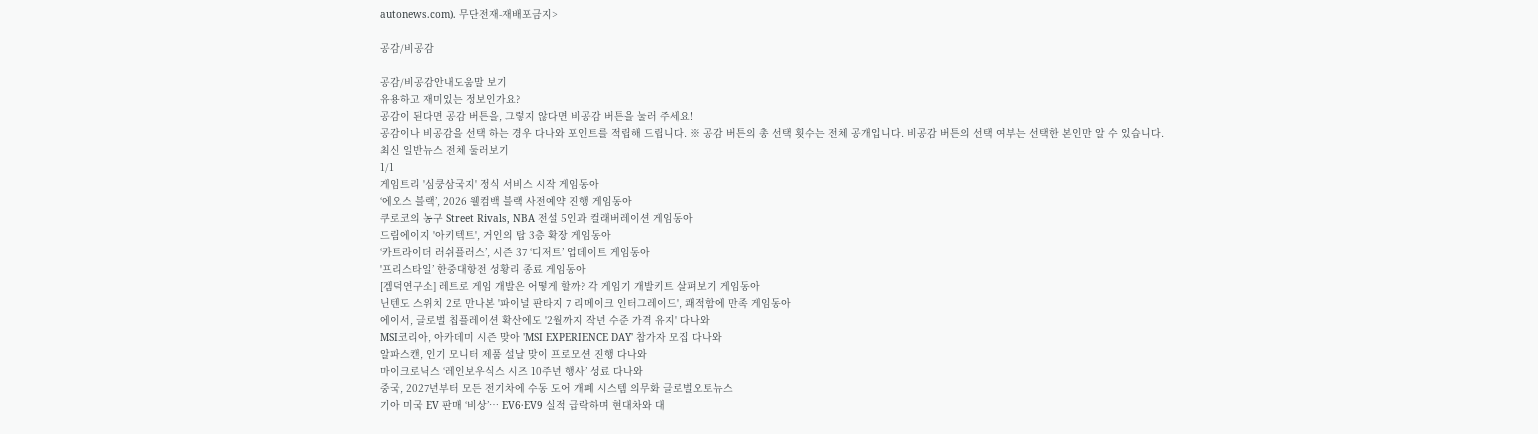autonews.com). 무단전재-재배포금지>

공감/비공감

공감/비공감안내도움말 보기
유용하고 재미있는 정보인가요?
공감이 된다면 공감 버튼을, 그렇지 않다면 비공감 버튼을 눌러 주세요!
공감이나 비공감을 선택 하는 경우 다나와 포인트를 적립해 드립니다. ※ 공감 버튼의 총 선택 횟수는 전체 공개입니다. 비공감 버튼의 선택 여부는 선택한 본인만 알 수 있습니다.
최신 일반뉴스 전체 둘러보기
1/1
게임트리 '심쿵삼국지' 정식 서비스 시작 게임동아
‘에오스 블랙’, 2026 웰컴백 블랙 사전예약 진행 게임동아
쿠로코의 농구 Street Rivals, NBA 전설 5인과 컬래버레이션 게임동아
드림에이지 '아키텍트', 거인의 탑 3층 확장 게임동아
‘카트라이더 러쉬플러스’, 시즌 37 ‘디저트’ 업데이트 게임동아
'프리스타일’ 한중대항전 성황리 종료 게임동아
[겜덕연구소] 레트로 게임 개발은 어떻게 할까? 각 게임기 개발키트 살펴보기 게임동아
닌텐도 스위치 2로 만나본 '파이널 판타지 7 리메이크 인터그레이드', 쾌적함에 만족 게임동아
에이서, 글로벌 칩플레이션 확산에도 '2월까지 작년 수준 가격 유지' 다나와
MSI코리아, 아카데미 시즌 맞아 'MSI EXPERIENCE DAY' 참가자 모집 다나와
알파스캔, 인기 모니터 제품 설날 맞이 프로모션 진행 다나와
마이크로닉스 ‘레인보우식스 시즈 10주년 행사’ 성료 다나와
중국, 2027년부터 모든 전기차에 수동 도어 개폐 시스템 의무화 글로벌오토뉴스
기아 미국 EV 판매 ‘비상’… EV6·EV9 실적 급락하며 현대차와 대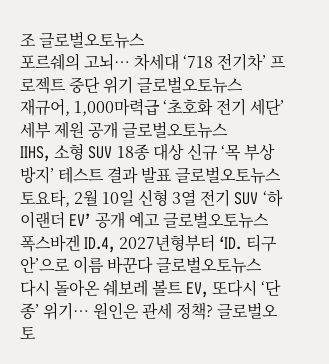조 글로벌오토뉴스
포르쉐의 고뇌… 차세대 ‘718 전기차’ 프로젝트 중단 위기 글로벌오토뉴스
재규어, 1,000마력급 ‘초호화 전기 세단’ 세부 제원 공개 글로벌오토뉴스
IIHS, 소형 SUV 18종 대상 신규 ‘목 부상 방지’ 테스트 결과 발표 글로벌오토뉴스
토요타, 2월 10일 신형 3열 전기 SUV ‘하이랜더 EV’ 공개 예고 글로벌오토뉴스
폭스바겐 ID.4, 2027년형부터 ‘ID. 티구안’으로 이름 바꾼다 글로벌오토뉴스
다시 돌아온 쉐보레 볼트 EV, 또다시 ‘단종’ 위기… 원인은 관세 정책? 글로벌오토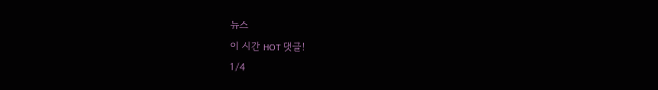뉴스
이 시간 HOT 댓글!
1/4